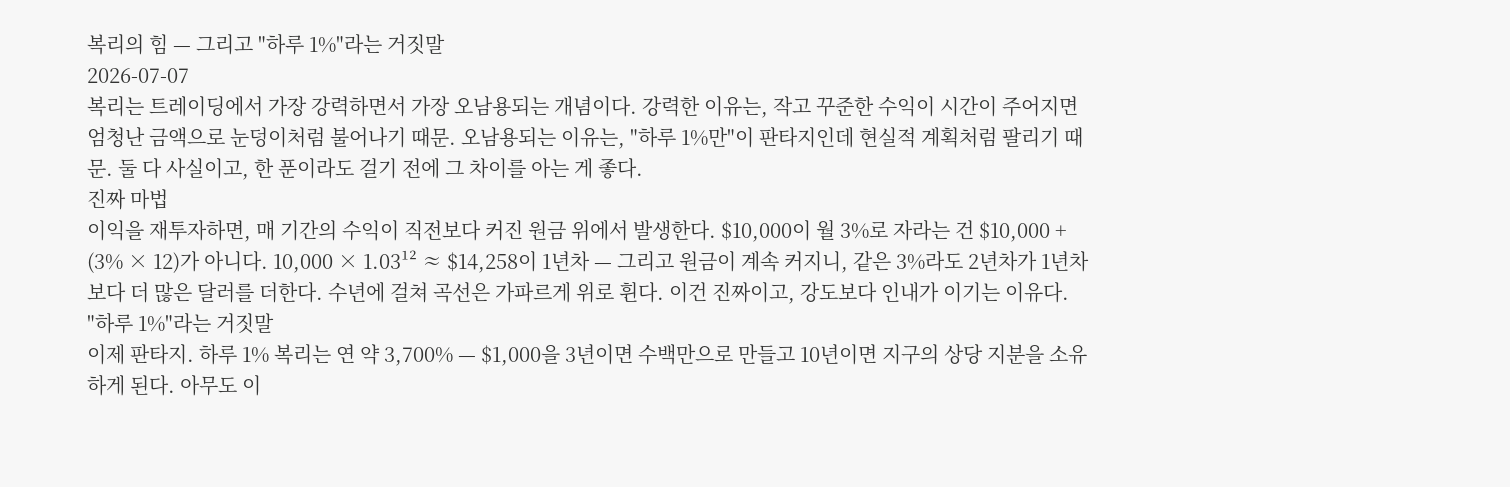복리의 힘 — 그리고 "하루 1%"라는 거짓말
2026-07-07
복리는 트레이딩에서 가장 강력하면서 가장 오남용되는 개념이다. 강력한 이유는, 작고 꾸준한 수익이 시간이 주어지면 엄청난 금액으로 눈덩이처럼 불어나기 때문. 오남용되는 이유는, "하루 1%만"이 판타지인데 현실적 계획처럼 팔리기 때문. 둘 다 사실이고, 한 푼이라도 걸기 전에 그 차이를 아는 게 좋다.
진짜 마법
이익을 재투자하면, 매 기간의 수익이 직전보다 커진 원금 위에서 발생한다. $10,000이 월 3%로 자라는 건 $10,000 + (3% × 12)가 아니다. 10,000 × 1.03¹² ≈ $14,258이 1년차 — 그리고 원금이 계속 커지니, 같은 3%라도 2년차가 1년차보다 더 많은 달러를 더한다. 수년에 걸쳐 곡선은 가파르게 위로 휜다. 이건 진짜이고, 강도보다 인내가 이기는 이유다.
"하루 1%"라는 거짓말
이제 판타지. 하루 1% 복리는 연 약 3,700% — $1,000을 3년이면 수백만으로 만들고 10년이면 지구의 상당 지분을 소유하게 된다. 아무도 이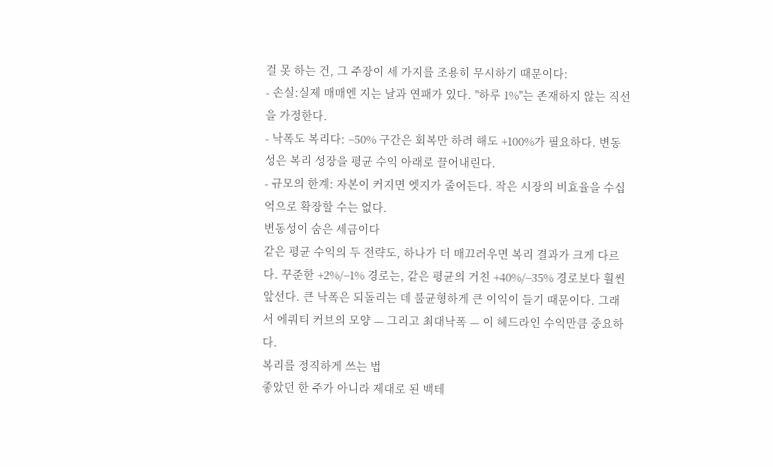걸 못 하는 건, 그 주장이 세 가지를 조용히 무시하기 때문이다:
- 손실:실제 매매엔 지는 날과 연패가 있다. "하루 1%"는 존재하지 않는 직선을 가정한다.
- 낙폭도 복리다: −50% 구간은 회복만 하려 해도 +100%가 필요하다. 변동성은 복리 성장을 평균 수익 아래로 끌어내린다.
- 규모의 한계: 자본이 커지면 엣지가 줄어든다. 작은 시장의 비효율을 수십억으로 확장할 수는 없다.
변동성이 숨은 세금이다
같은 평균 수익의 두 전략도, 하나가 더 매끄러우면 복리 결과가 크게 다르다. 꾸준한 +2%/−1% 경로는, 같은 평균의 거친 +40%/−35% 경로보다 훨씬 앞선다. 큰 낙폭은 되돌리는 데 불균형하게 큰 이익이 들기 때문이다. 그래서 에쿼티 커브의 모양 — 그리고 최대낙폭 — 이 헤드라인 수익만큼 중요하다.
복리를 정직하게 쓰는 법
좋았던 한 주가 아니라 제대로 된 백테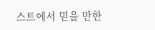스트에서 믿을 만한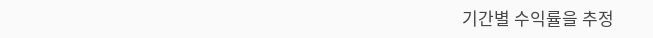기간별 수익률을 추정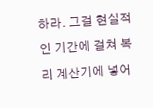하라. 그걸 현실적인 기간에 걸쳐 복리 계산기에 넣어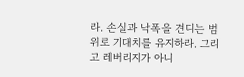라. 손실과 낙폭을 견디는 범위로 기대치를 유지하라. 그리고 레버리지가 아니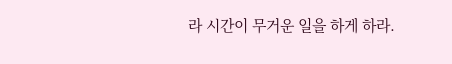라 시간이 무거운 일을 하게 하라.